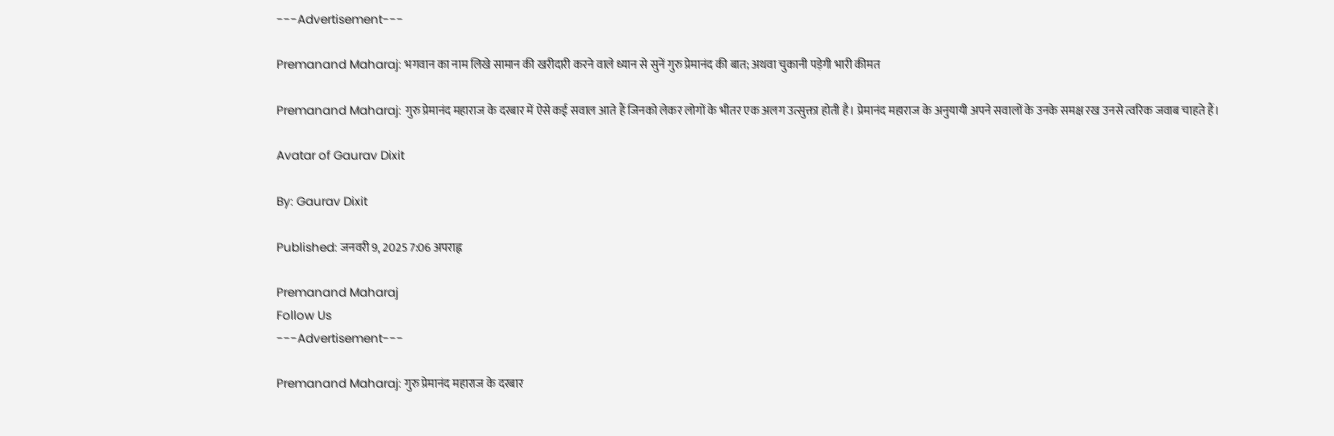---Advertisement---

Premanand Maharaj: भगवान का नाम लिखे सामान की खरीदारी करने वाले ध्यान से सुनें गुरु प्रेमानंद की बात; अथवा चुकानी पड़ेगी भारी कीमत

Premanand Maharaj: गुरु प्रेमानंद महाराज के दरबार में ऐसे कई सवाल आते हैं जिनको लेकर लोगों के भीतर एक अलग उत्सुक्ता होती है। प्रेमानंद महाराज के अनुयायी अपने सवालों के उनके समक्ष रख उनसे त्वरिक जवाब चाहते हैं।

Avatar of Gaurav Dixit

By: Gaurav Dixit

Published: जनवरी 9, 2025 7:06 अपराह्न

Premanand Maharaj
Follow Us
---Advertisement---

Premanand Maharaj: गुरु प्रेमानंद महाराज के दरबार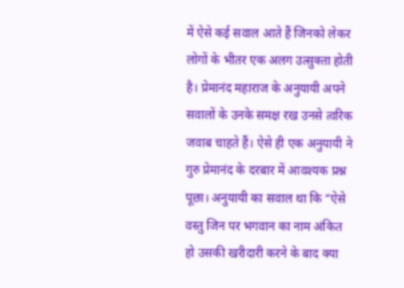में ऐसे कई सवाल आते हैं जिनको लेकर लोगों के भीतर एक अलग उत्सुक्ता होती है। प्रेमानंद महाराज के अनुयायी अपने सवालों के उनके समक्ष रख उनसे त्वरिक जवाब चाहते हैं। ऐसे ही एक अनुयायी ने गुरु प्रेमानंद के दरबार में आवश्यक प्रश्न पूछा। अनुयायी का सवाल था कि “ऐसे वस्तु जिन पर भगवान का नाम अंकित हो उसकी खरीदारी करने के बाद क्या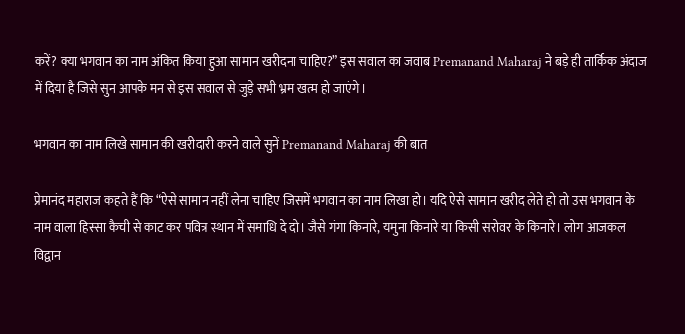करें? क्या भगवान का नाम अंकित किया हुआ सामान खरीदना चाहिए?” इस सवाल का जवाब Premanand Maharaj ने बड़े ही तार्किक अंदाज में दिया है जिसे सुन आपके मन से इस सवाल से जुड़े सभी भ्रम खत्म हो जाएंगे।

भगवान का नाम लिखे सामान की खरीदारी करने वाले सुनें Premanand Maharaj की बात

प्रेमानंद महाराज कहते हैं कि “ऐसे सामान नहीं लेना चाहिए जिसमें भगवान का नाम लिखा हो। यदि ऐसे सामान खरीद लेते हो तो उस भगवान के नाम वाला हिस्सा कैची से काट कर पवित्र स्थान में समाधि दे दो। जैसे गंगा किनारे, यमुना किनारे या किसी सरोवर के किनारे। लोग आजकल विद्वान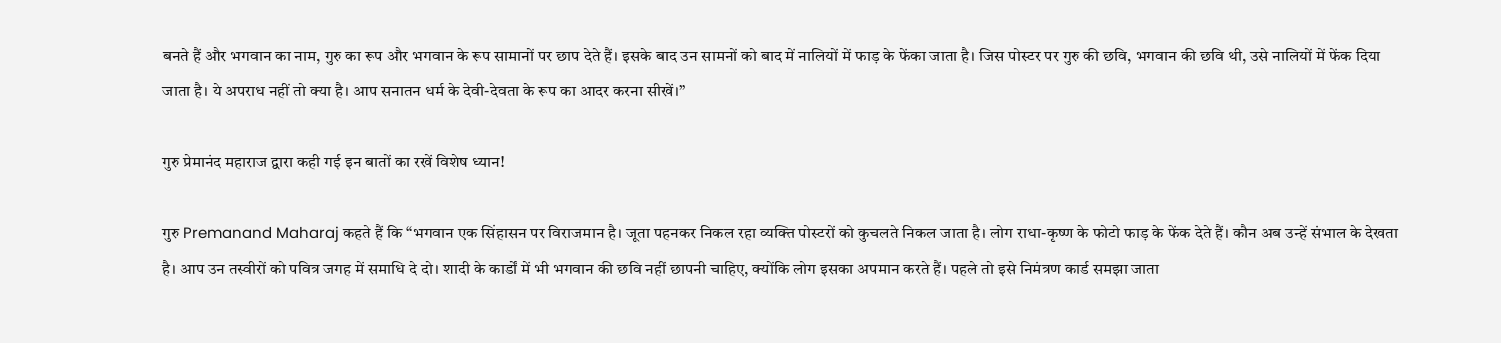बनते हैं और भगवान का नाम, गुरु का रूप और भगवान के रूप सामानों पर छाप देते हैं। इसके बाद उन सामनों को बाद में नालियों में फाड़ के फेंका जाता है। जिस पोस्टर पर गुरु की छवि, भगवान की छवि थी, उसे नालियों में फेंक दिया जाता है। ये अपराध नहीं तो क्या है। आप सनातन धर्म के देवी-देवता के रूप का आदर करना सीखें।”

गुरु प्रेमानंद महाराज द्वारा कही गई इन बातों का रखें विशेष ध्यान!

गुरु Premanand Maharaj कहते हैं कि “भगवान एक सिंहासन पर विराजमान है। जूता पहनकर निकल रहा व्यक्ति पोस्टरों को कुचलते निकल जाता है। लोग राधा-कृष्ण के फोटो फाड़ के फेंक देते हैं। कौन अब उन्हें संभाल के देखता है। आप उन तस्वीरों को पवित्र जगह में समाधि दे दो। शादी के कार्डों में भी भगवान की छवि नहीं छापनी चाहिए, क्योंकि लोग इसका अपमान करते हैं। पहले तो इसे निमंत्रण कार्ड समझा जाता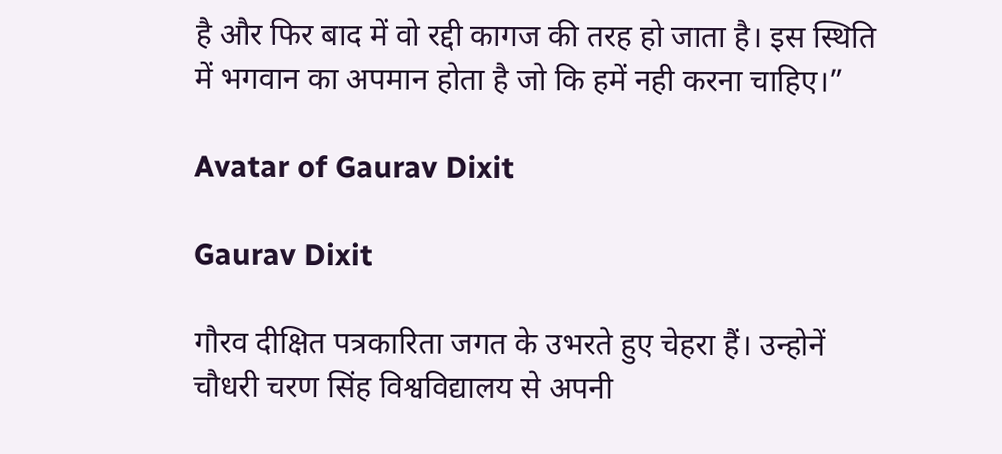है और फिर बाद में वो रद्दी कागज की तरह हो जाता है। इस स्थिति में भगवान का अपमान होता है जो कि हमें नही करना चाहिए।”

Avatar of Gaurav Dixit

Gaurav Dixit

गौरव दीक्षित पत्रकारिता जगत के उभरते हुए चेहरा हैं। उन्होनें चौधरी चरण सिंह विश्वविद्यालय से अपनी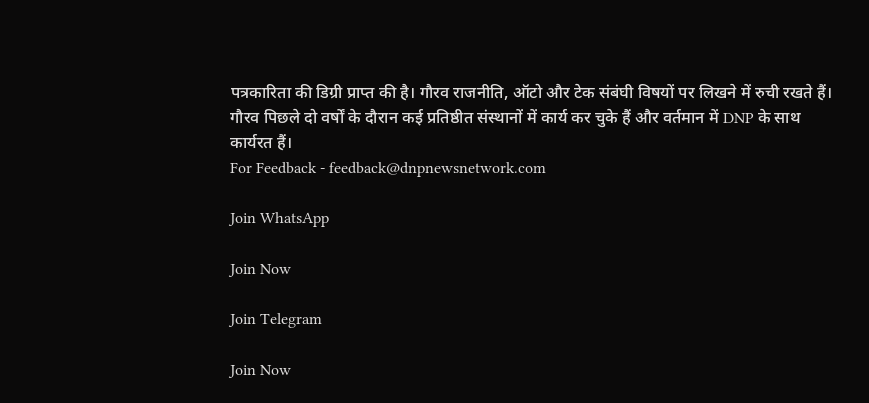पत्रकारिता की डिग्री प्राप्त की है। गौरव राजनीति, ऑटो और टेक संबंघी विषयों पर लिखने में रुची रखते हैं। गौरव पिछले दो वर्षों के दौरान कई प्रतिष्ठीत संस्थानों में कार्य कर चुके हैं और वर्तमान में DNP के साथ कार्यरत हैं।
For Feedback - feedback@dnpnewsnetwork.com

Join WhatsApp

Join Now

Join Telegram

Join Now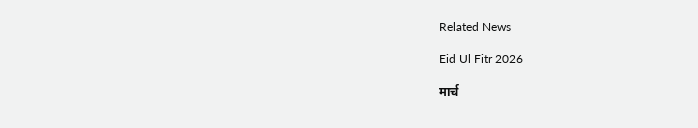Related News

Eid Ul Fitr 2026

मार्च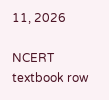11, 2026

NCERT textbook row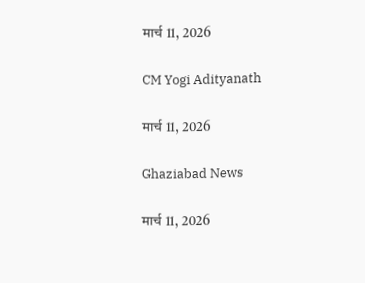मार्च 11, 2026

CM Yogi Adityanath

मार्च 11, 2026

Ghaziabad News

मार्च 11, 2026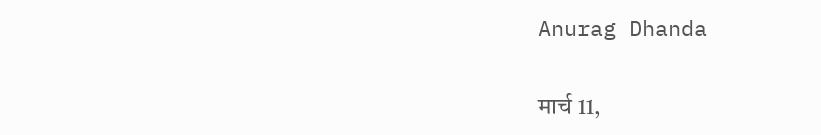Anurag Dhanda

मार्च 11,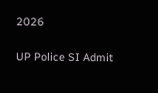2026

UP Police SI Admit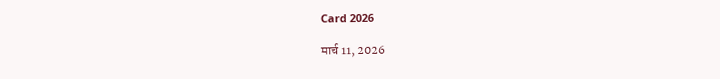Card 2026

मार्च 11, 2026